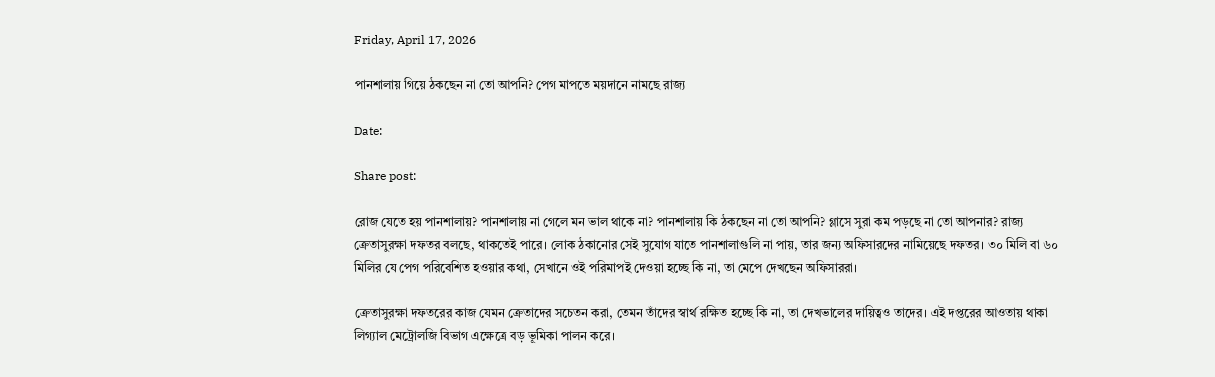Friday, April 17, 2026

পানশালায় গিয়ে ঠকছেন না তো আপনি? পেগ মাপতে ময়দানে নামছে রাজ্য

Date:

Share post:

রোজ যেতে হয় পানশালায়? পানশালায় না গেলে মন ভাল থাকে না? পানশালায় কি ঠকছেন না তো আপনি? গ্লাসে সুরা কম পড়ছে না তো আপনার? রাজ্য ক্রেতাসুরক্ষা দফতর বলছে, থাকতেই পারে। লোক ঠকানোর সেই সুযোগ যাতে পানশালাগুলি না পায়, তার জন্য অফিসারদের নামিয়েছে দফতর। ৩০ মিলি বা ৬০ মিলির যে পেগ পরিবেশিত হওয়ার কথা, সেখানে ওই পরিমাপই দেওয়া হচ্ছে কি না, তা মেপে দেখছেন অফিসাররা।

ক্রেতাসুরক্ষা দফতরের কাজ যেমন ক্রেতাদের সচেতন করা, তেমন তাঁদের স্বার্থ রক্ষিত হচ্ছে কি না, তা দেখভালের দায়িত্বও তাদের। এই দপ্তরের আওতায় থাকা লিগ্যাল মেট্রোলজি বিভাগ এক্ষেত্রে বড় ভূমিকা পালন করে।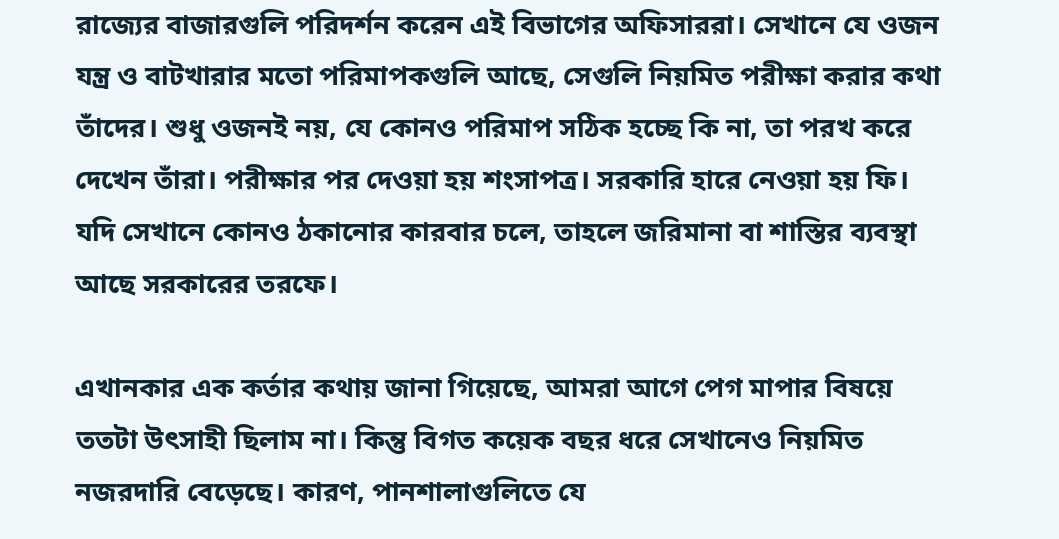রাজ্যের বাজারগুলি পরিদর্শন করেন এই বিভাগের অফিসাররা। সেখানে যে ওজন যন্ত্র ও বাটখারার মতো পরিমাপকগুলি আছে, সেগুলি নিয়মিত পরীক্ষা করার কথা তাঁদের। শুধু ওজনই নয়, যে কোনও পরিমাপ সঠিক হচ্ছে কি না, তা পরখ করে দেখেন তাঁরা। পরীক্ষার পর দেওয়া হয় শংসাপত্র। সরকারি হারে নেওয়া হয় ফি। যদি সেখানে কোনও ঠকানোর কারবার চলে, তাহলে জরিমানা বা শাস্তির ব্যবস্থা আছে সরকারের তরফে।

এখানকার এক কর্তার কথায় জানা গিয়েছে, আমরা আগে পেগ মাপার বিষয়ে ততটা উৎসাহী ছিলাম না। কিন্তু বিগত কয়েক বছর ধরে সেখানেও নিয়মিত নজরদারি বেড়েছে। কারণ, পানশালাগুলিতে যে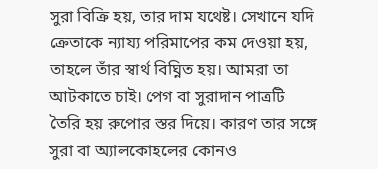সুরা বিক্রি হয়, তার দাম যথেষ্ট। সেখানে যদি ক্রেতাকে ন্যায্য পরিমাপের কম দেওয়া হয়, তাহলে তাঁর স্বার্থ বিঘ্নিত হয়। আমরা তা আটকাতে চাই। পেগ বা সুরাদান পাত্রটি তৈরি হয় রুপোর স্তর দিয়ে। কারণ তার সঙ্গে সুরা বা অ্যালকোহলের কোনও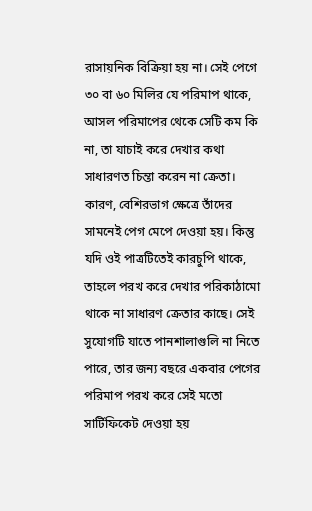রাসায়নিক বিক্রিয়া হয় না। সেই পেগে ৩০ বা ৬০ মিলির যে পরিমাপ থাকে, আসল পরিমাপের থেকে সেটি কম কি না, তা যাচাই করে দেখার কথা সাধারণত চিন্তা করেন না ক্রেতা। কারণ, বেশিরভাগ ক্ষেত্রে তাঁদের সামনেই পেগ মেপে দেওয়া হয়। কিন্তু যদি ওই পাত্রটিতেই কারচুপি থাকে, তাহলে পরখ করে দেখার পরিকাঠামো থাকে না সাধারণ ক্রেতার কাছে। সেই সুযোগটি যাতে পানশালাগুলি না নিতে পারে, তার জন্য বছরে একবার পেগের পরিমাপ পরখ করে সেই মতো সার্টিফিকেট দেওয়া হয়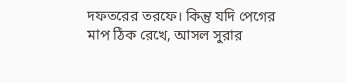দফতরের তরফে। কিন্তু যদি পেগের মাপ ঠিক রেখে, আসল সুরার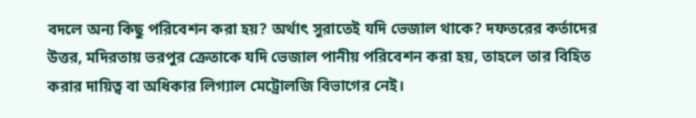বদলে অন্য কিছু পরিবেশন করা হয়? অর্থাৎ সুরাতেই যদি ভেজাল থাকে? দফতরের কর্তাদের উত্তর, মদিরতায় ভরপুর ক্রেতাকে যদি ভেজাল পানীয় পরিবেশন করা হয়, তাহলে তার বিহিত করার দায়িত্ব বা অধিকার লিগ্যাল মেট্রোলজি বিভাগের নেই।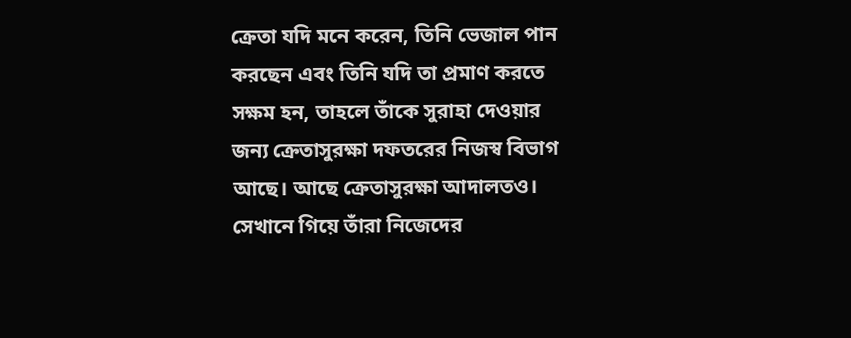ক্রেতা যদি মনে করেন, তিনি ভেজাল পান করছেন এবং তিনি যদি তা প্রমাণ করতে সক্ষম হন, তাহলে তাঁকে সুরাহা দেওয়ার জন্য ক্রেতাসুরক্ষা দফতরের নিজস্ব বিভাগ আছে। আছে ক্রেতাসুরক্ষা আদালতও। সেখানে গিয়ে তাঁরা নিজেদের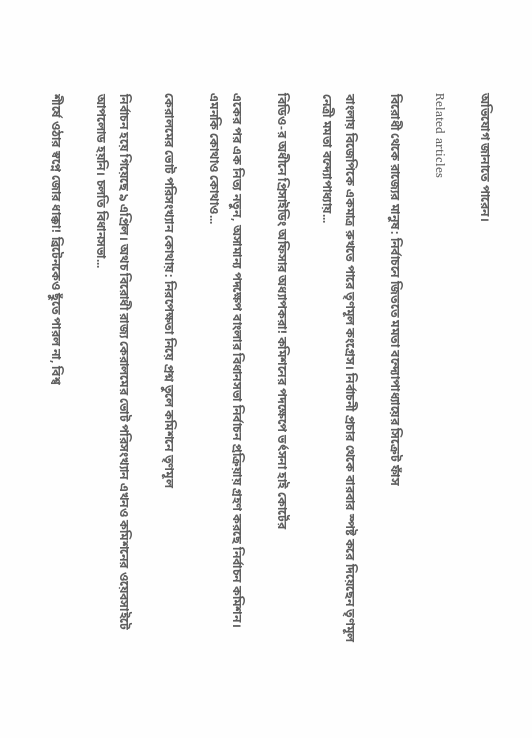অভিযোগ জানাতে পারেন।

Related articles

বিরোধী থেকে রাজ্যের মানুষ: নির্বাচনে জিততে মমতা বন্দ্যোপাধ্যায়ের সিক্রেট ফাঁস

বাংলায় বিজেপিকে একমাত্র রুখতে পারে তৃণমূল কংগ্রেস। নির্বাচনী প্রচার থেকে বারবার স্পষ্ট করে দিয়েছেন তৃণমূল নেত্রী মমতা বন্দ্যোপাধ্যায়...

বিডিও-র অধীনে প্রিসাইডিং অফিসার অধ্যাপকরা! কমিশনের পদক্ষেপে ভর্ৎসনা হাই কোর্টের

একের পর এক নিত্য নতুন, অসামান্য পদক্ষেপ বাংলার বিধানসভা নির্বাচন প্রক্রিয়ায় গ্রহণ করছে নির্বাচন কমিশন। এমনকি কোথাও কোথাও...

কেরালমের ভোট পরিসংখ্যান কোথায়: নিরপেক্ষতা নিয়ে প্রশ্ন তুলে কমিশনে তৃণমূল

নির্বাচন হয়ে গিয়েছে ৯ এপ্রিল। অথচ বিরোধী রাজ্য কেরালমের ভোট পরিসংখ্যান এখনও কমিশনের ওয়েবসাইটে আপলোড হয়নি। চলতি বিধানসভা...

শীর্ষে ওঠার স্বপ্নে জোর ধাক্কা! ব্রিটেনকেও ছুঁতে পারল না, বিশ্ব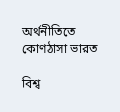অর্থনীতিতে কোণঠাসা ভারত

বিশ্ব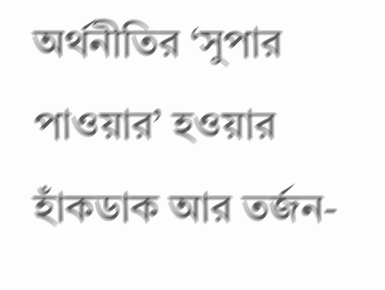অর্থনীতির ‘সুপার পাওয়ার’ হওয়ার হাঁকডাক আর তর্জন-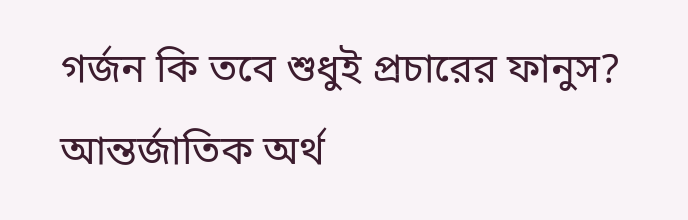গর্জন কি তবে শুধুই প্রচারের ফানুস? আন্তর্জাতিক অর্থ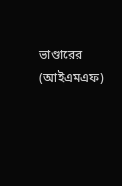ভাণ্ডারের (আইএমএফ)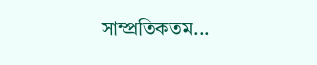সাম্প্রতিকতম...